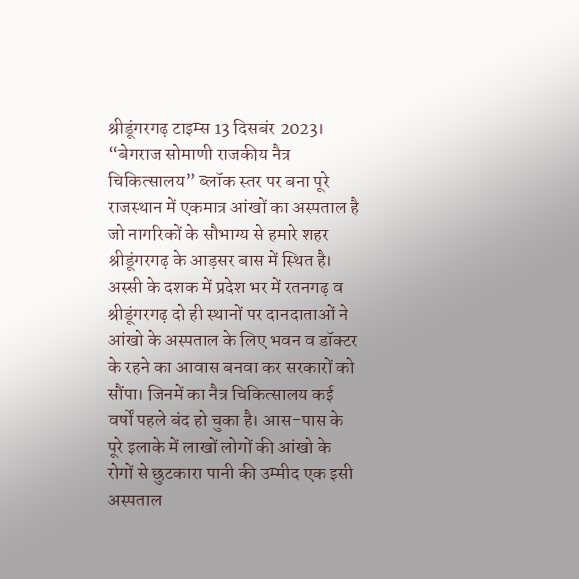श्रीडूंगरगढ़ टाइम्स 13 दिसबंर 2023। “बेगराज सोमाणी राजकीय नैत्र चिकित्सालय” ब्लॉक स्तर पर बना पूरे राजस्थान में एकमात्र आंखों का अस्पताल है जो नागरिकों के सौभाग्य से हमारे शहर श्रीडूंगरगढ़ के आड़सर बास में स्थित है। अस्सी के दशक में प्रदेश भर में रतनगढ़ व श्रीडूंगरगढ़ दो ही स्थानों पर दानदाताओं ने आंखो के अस्पताल के लिए भवन व डॉक्टर के रहने का आवास बनवा कर सरकारों को सौंपा। जिनमें का नैत्र चिकित्सालय कई वर्षों पहले बंद हो चुका है। आस-पास के पूरे इलाके में लाखों लोगों की आंखो के रोगों से छुटकारा पानी की उम्मीद एक इसी अस्पताल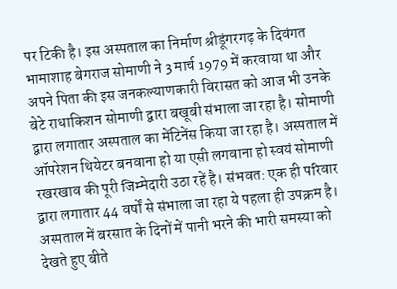पर टिकी है। इस अस्पताल का निर्माण श्रीडूंगरगढ़ के दिवंगत भामाशाह बेगराज सोमाणी ने 3 मार्च 1979 में करवाया था और अपने पिता की इस जनकल्याणकारी विरासत को आज भी उनके बेटे राधाकिशन सोमाणी द्वारा बखूबी संभाला जा रहा है। सोमाणी द्वारा लगातार अस्पताल का मेंटिनेंस किया जा रहा है। अस्पताल में ऑपरेशन थियेटर बनवाना हो या एसी लगवाना हो स्वयं सोमाणी रखरखाव की पूरी जिम्मेदारी उठा रहें है। संभवत: एक ही परिवार द्वारा लगातार 44 वर्षों से संभाला जा रहा ये पहला ही उपक्रम है। अस्पताल में बरसात के दिनों में पानी भरने की भारी समस्या को देखते हुए बीते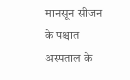मानसून सीजन के पश्चात अस्पताल के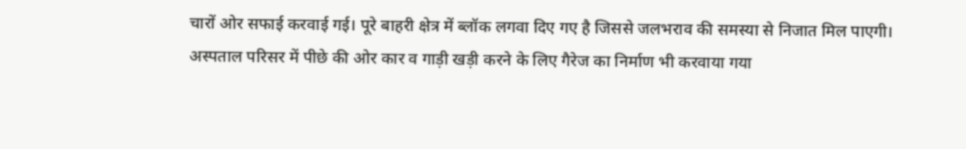चारों ओर सफाई करवाई गई। पूरे बाहरी क्षेत्र में ब्लॉक लगवा दिए गए है जिससे जलभराव की समस्या से निजात मिल पाएगी। अस्पताल परिसर में पीछे की ओर कार व गाड़ी खड़ी करने के लिए गैरेज का निर्माण भी करवाया गया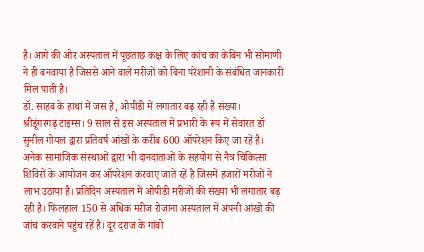है। आगे की ओर अस्पताल में पूछताछ कक्ष के लिए कांच का केबिन भी सोमाणी ने ही बनवाया है जिससे आने वाले मरीजों को बिना परेशानी के संबंधित जानकारी मिल पाती है।
डॉ. साहब के हाथां में जस है, ओपीडी में लगातार बढ़ रही है संख्या।
श्रीडूंगरगढ़ टाइम्स। 9 साल से इस अस्पताल में प्रभारी के रूप में सेवारत डॉ सुनील गोयल द्वारा प्रतिवर्ष आंखों के करीब 600 ऑपरेशन किए जा रहें है। अनेक सामाजिक संस्थाओं द्वारा भी दानदाताओं के सहयोग से नैत्र चिकित्सा शिविरों के आयोजन कर ऑपरेशन करवाए जाते रहें है जिसमें हजारों मरीजों ने लाभ उठाया है। प्रतिदिन अस्पताल में ओपीडी मरीजों की संख्या भी लगातार बढ़ रही है। फिलहाल 150 से अधिक मरीज रोजाना अस्पताल में अपनी आंखो की जांच करवाने पहुंच रहें है। दूर दराज के गांवो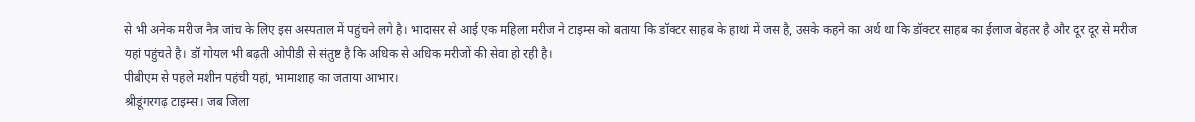से भी अनेक मरीज नैत्र जांच के लिए इस अस्पताल में पहुंचने लगे है। भादासर से आई एक महिला मरीज ने टाइम्स को बताया कि डॉक्टर साहब के हाथां में जस है, उसके कहने का अर्थ था कि डॉक्टर साहब का ईलाज बेहतर है और दूर दूर से मरीज यहां पहुंचते है। डॉ गोयल भी बढ़ती ओपीडी से संतुष्ट है कि अधिक से अधिक मरीजों की सेवा हो रही है।
पीबीएम से पहले मशीन पहंची यहां, भामाशाह का जताया आभार।
श्रीडूंगरगढ़ टाइम्स। जब जिला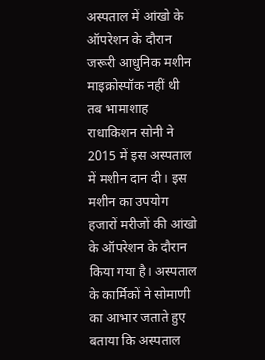अस्पताल में आंखो के ऑपरेशन के दौरान जरूरी आधुनिक मशीन माइक्रोस्पॉक नहीं थी तब भामाशाह राधाकिशन सोनी ने 2015 में इस अस्पताल में मशीन दान दी। इस मशीन का उपयोग हजारों मरीजों की आंखो के ऑपरेशन के दौरान किया गया है। अस्पताल के कार्मिकों ने सोमाणी का आभार जताते हुए बताया कि अस्पताल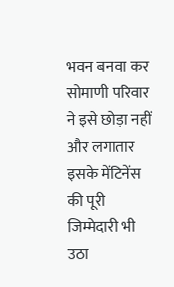भवन बनवा कर सोमाणी परिवार ने इसे छोड़ा नहीं और लगातार इसके मेंटिनेंस की पूरी जिम्मेदारी भी उठा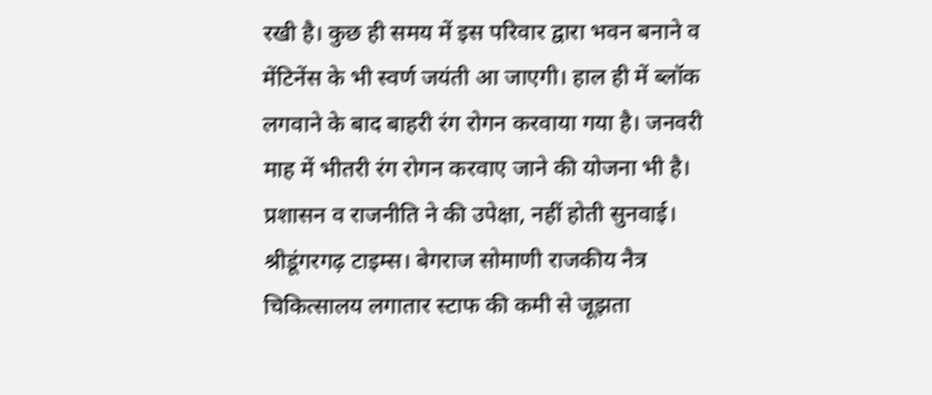रखी है। कुछ ही समय में इस परिवार द्वारा भवन बनाने व मेंटिनेंस के भी स्वर्ण जयंती आ जाएगी। हाल ही में ब्लॉक लगवाने के बाद बाहरी रंग रोगन करवाया गया है। जनवरी माह में भीतरी रंग रोगन करवाए जाने की योजना भी है।
प्रशासन व राजनीति ने की उपेक्षा, नहीं होती सुनवाई।
श्रीडूंगरगढ़ टाइम्स। बेगराज सोमाणी राजकीय नैत्र चिकित्सालय लगातार स्टाफ की कमी से जूझता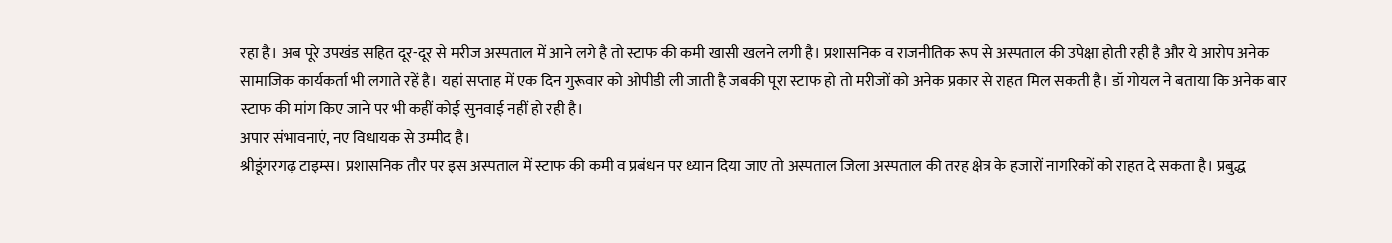रहा है। अब पूरे उपखंड सहित दूर-दूर से मरीज अस्पताल में आने लगे है तो स्टाफ की कमी खासी खलने लगी है। प्रशासनिक व राजनीतिक रूप से अस्पताल की उपेक्षा होती रही है और ये आरोप अनेक सामाजिक कार्यकर्ता भी लगाते रहें है। यहां सप्ताह में एक दिन गुरूवार को ओपीडी ली जाती है जबकी पूरा स्टाफ हो तो मरीजों को अनेक प्रकार से राहत मिल सकती है। डॉ गोयल ने बताया कि अनेक बार स्टाफ की मांग किए जाने पर भी कहीं कोई सुनवाई नहीं हो रही है।
अपार संभावनाएं, नए विधायक से उम्मीद है।
श्रीडूंगरगढ़ टाइम्स। प्रशासनिक तौर पर इस अस्पताल में स्टाफ की कमी व प्रबंधन पर ध्यान दिया जाए तो अस्पताल जिला अस्पताल की तरह क्षेत्र के हजारों नागरिकों को राहत दे सकता है। प्रबुद्ध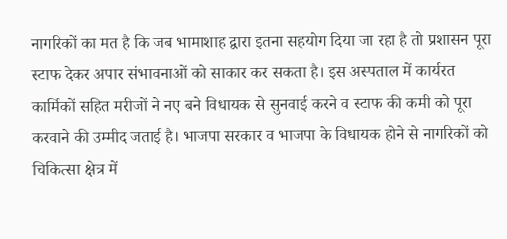नागरिकों का मत है कि जब भामाशाह द्वारा इतना सहयोग दिया जा रहा है तो प्रशासन पूरा स्टाफ देकर अपार संभावनाओं को साकार कर सकता है। इस अस्पताल में कार्यरत कार्मिकों सहित मरीजों ने नए बने विधायक से सुनवाई करने व स्टाफ की कमी को पूरा करवाने की उम्मीद जताई है। भाजपा सरकार व भाजपा के विधायक होने से नागरिकों को चिकित्सा क्षेत्र में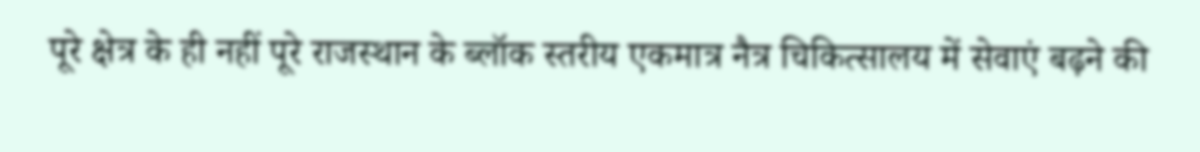पूरे क्षेत्र के ही नहीं पूरे राजस्थान के ब्लॉक स्तरीय एकमात्र नैत्र चिकित्सालय में सेवाएं बढ़ने की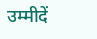उम्मीदें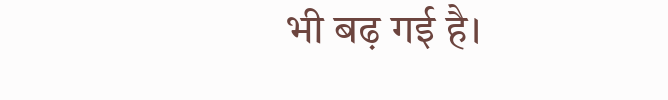भी बढ़ गई है।